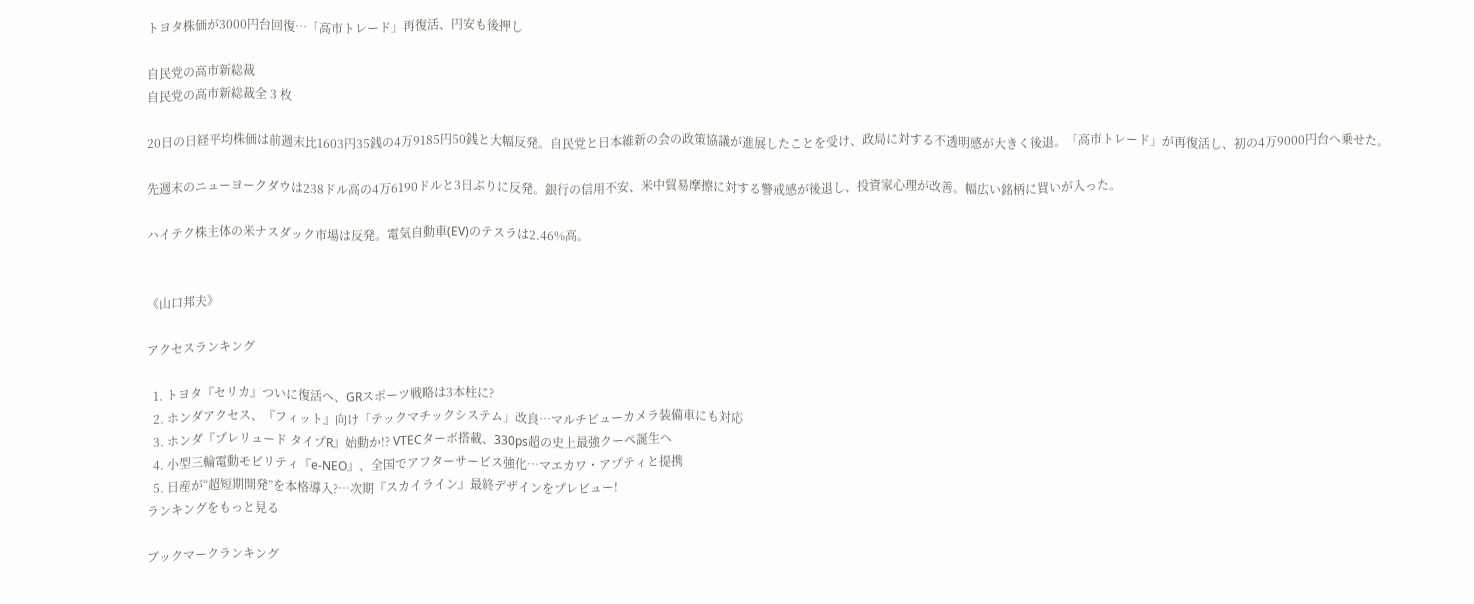トヨタ株価が3000円台回復…「高市トレード」再復活、円安も後押し

自民党の高市新総裁
自民党の高市新総裁全 3 枚

20日の日経平均株価は前週末比1603円35銭の4万9185円50銭と大幅反発。自民党と日本維新の会の政策協議が進展したことを受け、政局に対する不透明感が大きく後退。「高市トレード」が再復活し、初の4万9000円台へ乗せた。

先週末のニューヨークダウは238ドル高の4万6190ドルと3日ぶりに反発。銀行の信用不安、米中貿易摩擦に対する警戒感が後退し、投資家心理が改善。幅広い銘柄に買いが入った。

ハイテク株主体の米ナスダック市場は反発。電気自動車(EV)のテスラは2.46%高。


《山口邦夫》

アクセスランキング

  1. トヨタ『セリカ』ついに復活へ、GRスポーツ戦略は3本柱に?
  2. ホンダアクセス、『フィット』向け「テックマチックシステム」改良…マルチビューカメラ装備車にも対応
  3. ホンダ『プレリュード タイプR』始動か!? VTECターボ搭載、330ps超の史上最強クーペ誕生へ
  4. 小型三輪電動モビリティ『e-NEO』、全国でアフターサービス強化…マエカワ・アプティと提携
  5. 日産が“超短期開発”を本格導入?…次期『スカイライン』最終デザインをプレビュー!
ランキングをもっと見る

ブックマークランキング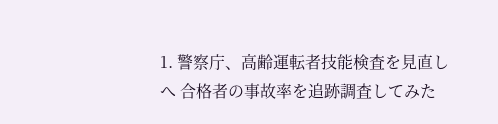1. 警察庁、高齢運転者技能検査を見直しへ 合格者の事故率を追跡調査してみた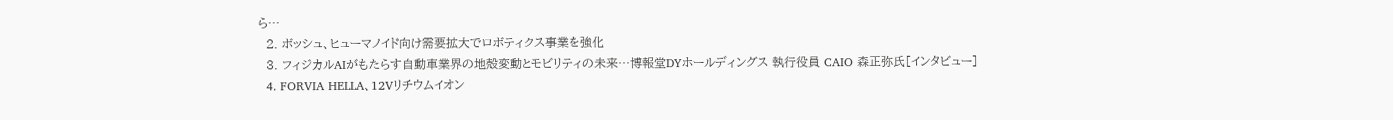ら…
  2. ボッシュ、ヒューマノイド向け需要拡大でロボティクス事業を強化
  3. フィジカルAIがもたらす自動車業界の地殻変動とモビリティの未来…博報堂DYホールディングス 執行役員 CAIO 森正弥氏[インタビュー]
  4. FORVIA HELLA、12Vリチウムイオン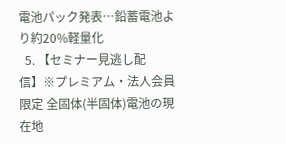電池パック発表…鉛蓄電池より約20%軽量化
  5. 【セミナー見逃し配信】※プレミアム・法人会員限定 全固体(半固体)電池の現在地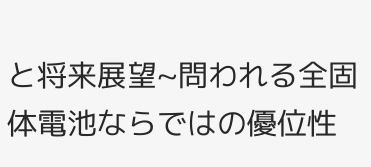と将来展望~問われる全固体電池ならではの優位性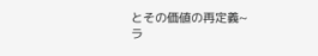とその価値の再定義~
ラ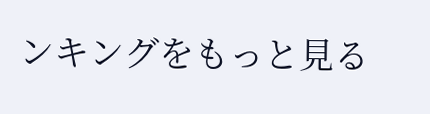ンキングをもっと見る